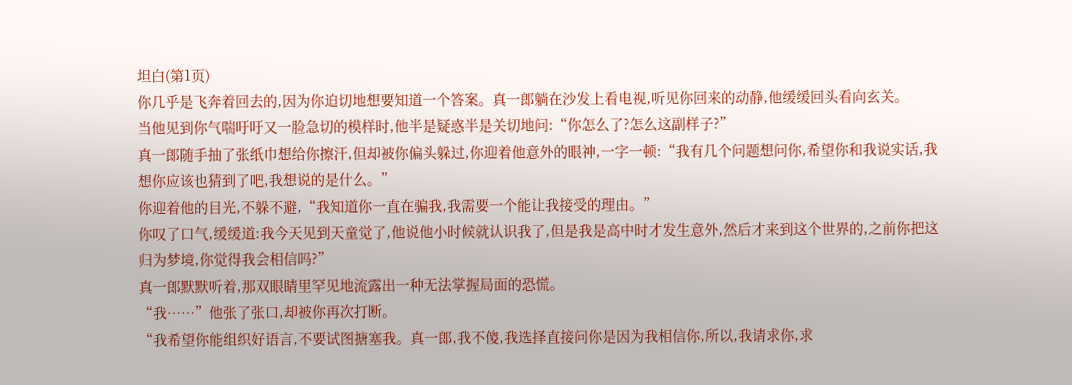坦白(第1页)
你几乎是飞奔着回去的,因为你迫切地想要知道一个答案。真一郎躺在沙发上看电视,听见你回来的动静,他缓缓回头看向玄关。
当他见到你气喘吁吁又一脸急切的模样时,他半是疑惑半是关切地问:“你怎么了?怎么这副样子?”
真一郎随手抽了张纸巾想给你擦汗,但却被你偏头躲过,你迎着他意外的眼神,一字一顿:“我有几个问题想问你,希望你和我说实话,我想你应该也猜到了吧,我想说的是什么。”
你迎着他的目光,不躲不避,“我知道你一直在骗我,我需要一个能让我接受的理由。”
你叹了口气,缓缓道:我今天见到天童觉了,他说他小时候就认识我了,但是我是高中时才发生意外,然后才来到这个世界的,之前你把这归为梦境,你觉得我会相信吗?”
真一郎默默听着,那双眼睛里罕见地流露出一种无法掌握局面的恐慌。
“我……”他张了张口,却被你再次打断。
“我希望你能组织好语言,不要试图搪塞我。真一郎,我不傻,我选择直接问你是因为我相信你,所以,我请求你,求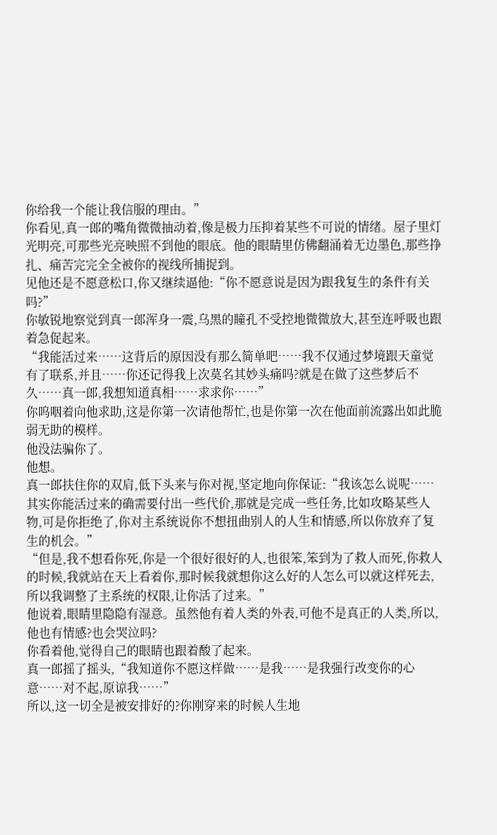你给我一个能让我信服的理由。”
你看见,真一郎的嘴角微微抽动着,像是极力压抑着某些不可说的情绪。屋子里灯光明亮,可那些光亮映照不到他的眼底。他的眼睛里仿佛翻涌着无边墨色,那些挣扎、痛苦完完全全被你的视线所捕捉到。
见他还是不愿意松口,你又继续逼他:“你不愿意说是因为跟我复生的条件有关吗?”
你敏锐地察觉到真一郎浑身一震,乌黑的瞳孔不受控地微微放大,甚至连呼吸也跟着急促起来。
“我能活过来……这背后的原因没有那么简单吧……我不仅通过梦境跟天童觉有了联系,并且……你还记得我上次莫名其妙头痛吗?就是在做了这些梦后不久……真一郎,我想知道真相……求求你……”
你呜咽着向他求助,这是你第一次请他帮忙,也是你第一次在他面前流露出如此脆弱无助的模样。
他没法骗你了。
他想。
真一郎扶住你的双肩,低下头来与你对视,坚定地向你保证:“我该怎么说呢……其实你能活过来的确需要付出一些代价,那就是完成一些任务,比如攻略某些人物,可是你拒绝了,你对主系统说你不想扭曲别人的人生和情感,所以你放弃了复生的机会。”
“但是,我不想看你死,你是一个很好很好的人,也很笨,笨到为了救人而死,你救人的时候,我就站在天上看着你,那时候我就想你这么好的人怎么可以就这样死去,所以我调整了主系统的权限,让你活了过来。”
他说着,眼睛里隐隐有湿意。虽然他有着人类的外表,可他不是真正的人类,所以,他也有情感?也会哭泣吗?
你看着他,觉得自己的眼睛也跟着酸了起来。
真一郎摇了摇头,“我知道你不愿这样做……是我……是我强行改变你的心意……对不起,原谅我……”
所以,这一切全是被安排好的?你刚穿来的时候人生地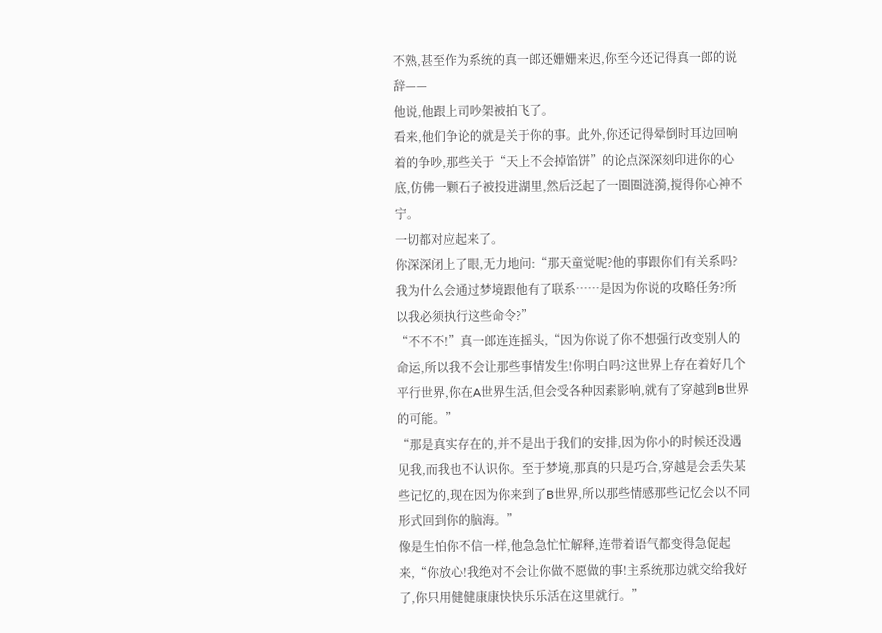不熟,甚至作为系统的真一郎还姗姗来迟,你至今还记得真一郎的说辞——
他说,他跟上司吵架被拍飞了。
看来,他们争论的就是关于你的事。此外,你还记得晕倒时耳边回响着的争吵,那些关于“天上不会掉馅饼”的论点深深刻印进你的心底,仿佛一颗石子被投进湖里,然后泛起了一圈圈涟漪,搅得你心神不宁。
一切都对应起来了。
你深深闭上了眼,无力地问:“那天童觉呢?他的事跟你们有关系吗?我为什么会通过梦境跟他有了联系……是因为你说的攻略任务?所以我必须执行这些命令?”
“不不不!”真一郎连连摇头,“因为你说了你不想强行改变别人的命运,所以我不会让那些事情发生!你明白吗?这世界上存在着好几个平行世界,你在A世界生活,但会受各种因素影响,就有了穿越到B世界的可能。”
“那是真实存在的,并不是出于我们的安排,因为你小的时候还没遇见我,而我也不认识你。至于梦境,那真的只是巧合,穿越是会丢失某些记忆的,现在因为你来到了B世界,所以那些情感那些记忆会以不同形式回到你的脑海。”
像是生怕你不信一样,他急急忙忙解释,连带着语气都变得急促起来,“你放心!我绝对不会让你做不愿做的事!主系统那边就交给我好了,你只用健健康康快快乐乐活在这里就行。”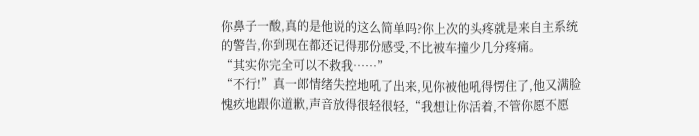你鼻子一酸,真的是他说的这么简单吗?你上次的头疼就是来自主系统的警告,你到现在都还记得那份感受,不比被车撞少几分疼痛。
“其实你完全可以不救我……”
“不行!”真一郎情绪失控地吼了出来,见你被他吼得愣住了,他又满脸愧疚地跟你道歉,声音放得很轻很轻,“我想让你活着,不管你愿不愿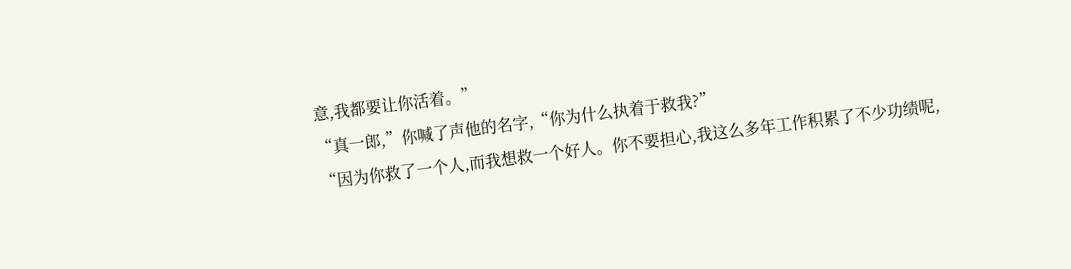意,我都要让你活着。”
“真一郎,”你喊了声他的名字,“你为什么执着于救我?”
“因为你救了一个人,而我想救一个好人。你不要担心,我这么多年工作积累了不少功绩呢,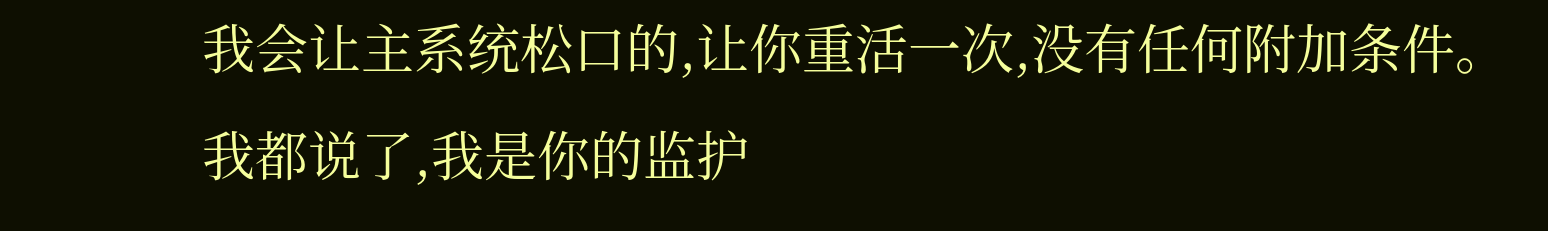我会让主系统松口的,让你重活一次,没有任何附加条件。我都说了,我是你的监护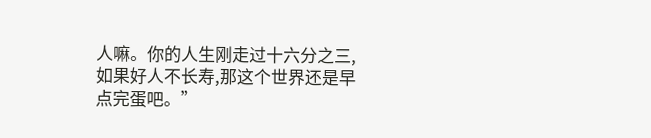人嘛。你的人生刚走过十六分之三,如果好人不长寿,那这个世界还是早点完蛋吧。”